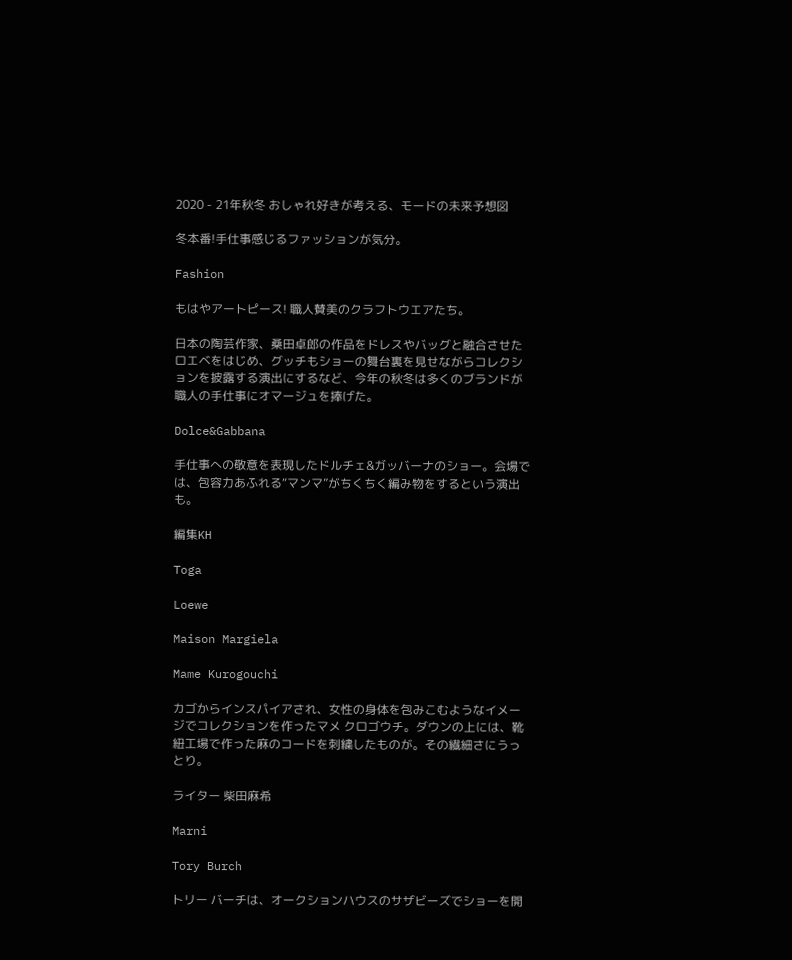2020 - 21年秋冬 おしゃれ好きが考える、モードの未来予想図

冬本番!手仕事感じるファッションが気分。

Fashion

もはやアートピース! 職人賛美のクラフトウエアたち。

日本の陶芸作家、桑田卓郎の作品をドレスやバッグと融合させたロエベをはじめ、グッチもショーの舞台裏を見せながらコレクションを披露する演出にするなど、今年の秋冬は多くのブランドが職人の手仕事にオマージュを捧げた。

Dolce&Gabbana

手仕事への敬意を表現したドルチェ&ガッバーナのショー。会場では、包容力あふれる“マンマ”がちくちく編み物をするという演出も。

編集KH

Toga

Loewe

Maison Margiela

Mame Kurogouchi

カゴからインスパイアされ、女性の身体を包みこむようなイメージでコレクションを作ったマメ クロゴウチ。ダウンの上には、靴紐工場で作った麻のコードを刺繍したものが。その繊細さにうっとり。

ライター 柴田麻希

Marni

Tory Burch

トリー バーチは、オークションハウスのサザビーズでショーを開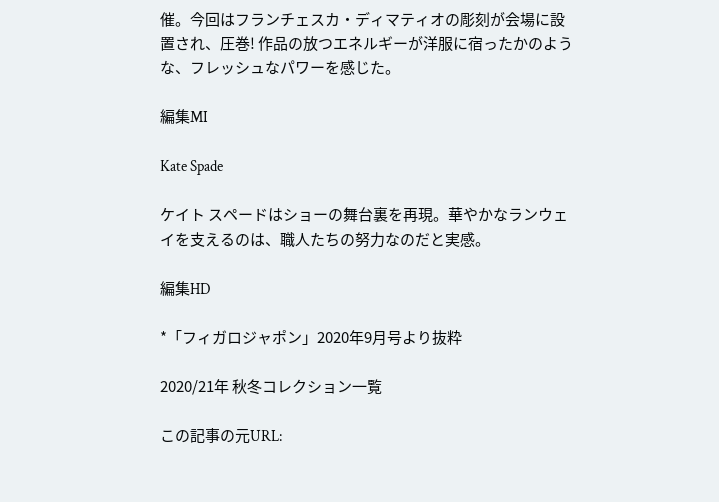催。今回はフランチェスカ・ディマティオの彫刻が会場に設置され、圧巻! 作品の放つエネルギーが洋服に宿ったかのような、フレッシュなパワーを感じた。

編集MI

Kate Spade

ケイト スペードはショーの舞台裏を再現。華やかなランウェイを支えるのは、職人たちの努力なのだと実感。

編集HD

*「フィガロジャポン」2020年9月号より抜粋

2020/21年 秋冬コレクション一覧

この記事の元URL: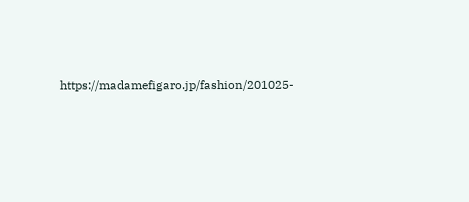https://madamefigaro.jp/fashion/201025-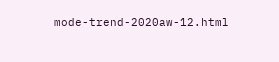mode-trend-2020aw-12.html